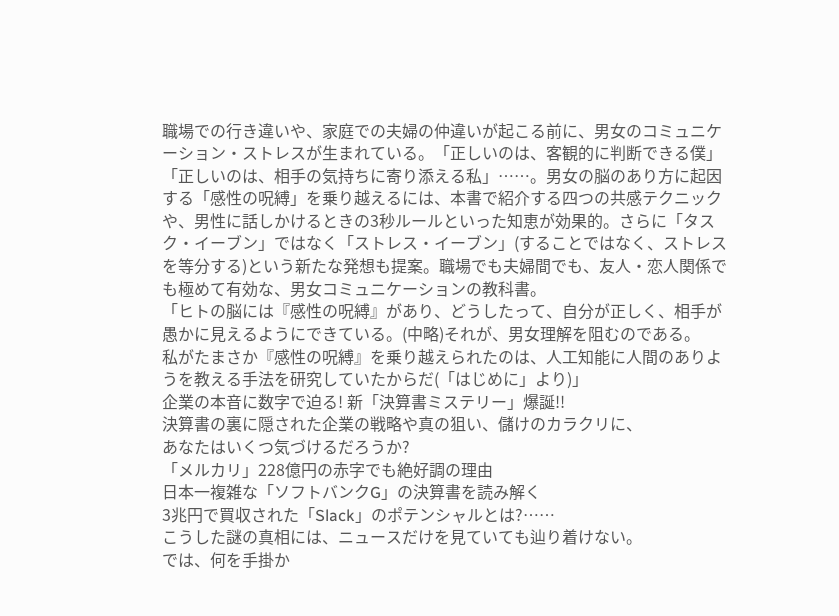職場での行き違いや、家庭での夫婦の仲違いが起こる前に、男女のコミュニケーション・ストレスが生まれている。「正しいのは、客観的に判断できる僕」「正しいのは、相手の気持ちに寄り添える私」……。男女の脳のあり方に起因する「感性の呪縛」を乗り越えるには、本書で紹介する四つの共感テクニックや、男性に話しかけるときの3秒ルールといった知恵が効果的。さらに「タスク・イーブン」ではなく「ストレス・イーブン」(することではなく、ストレスを等分する)という新たな発想も提案。職場でも夫婦間でも、友人・恋人関係でも極めて有効な、男女コミュニケーションの教科書。
「ヒトの脳には『感性の呪縛』があり、どうしたって、自分が正しく、相手が愚かに見えるようにできている。(中略)それが、男女理解を阻むのである。
私がたまさか『感性の呪縛』を乗り越えられたのは、人工知能に人間のありようを教える手法を研究していたからだ(「はじめに」より)」
企業の本音に数字で迫る! 新「決算書ミステリー」爆誕!!
決算書の裏に隠された企業の戦略や真の狙い、儲けのカラクリに、
あなたはいくつ気づけるだろうか?
「メルカリ」228億円の赤字でも絶好調の理由
日本一複雑な「ソフトバンクG」の決算書を読み解く
3兆円で買収された「Slack」のポテンシャルとは?……
こうした謎の真相には、ニュースだけを見ていても辿り着けない。
では、何を手掛か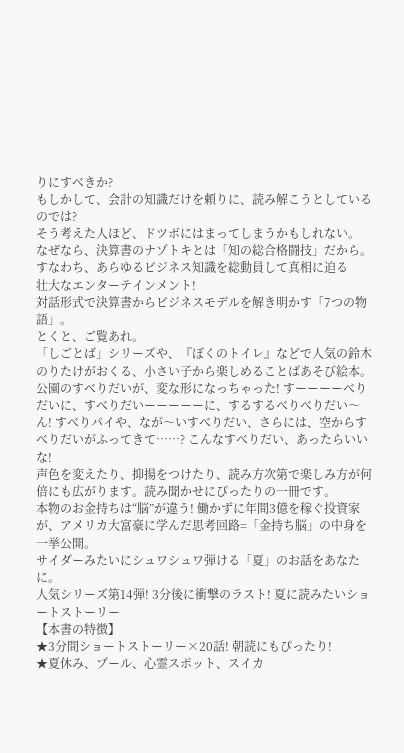りにすべきか?
もしかして、会計の知識だけを頼りに、読み解こうとしているのでは?
そう考えた人ほど、ドツボにはまってしまうかもしれない。
なぜなら、決算書のナゾトキとは「知の総合格闘技」だから。
すなわち、あらゆるビジネス知識を総動員して真相に迫る
壮大なエンターテインメント!
対話形式で決算書からビジネスモデルを解き明かす「7つの物語」。
とくと、ご覧あれ。
「しごとば」シリーズや、『ぼくのトイレ』などで人気の鈴木のりたけがおくる、小さい子から楽しめることばあそび絵本。
公園のすべりだいが、変な形になっちゃった! すーーーーべりだいに、すべりだいーーーーーに、するするべりべりだい〜ん! すべりパイや、なが〜いすべりだい、さらには、空からすべりだいがふってきて……? こんなすべりだい、あったらいいな!
声色を変えたり、抑揚をつけたり、読み方次第で楽しみ方が何倍にも広がります。読み聞かせにぴったりの一冊です。
本物のお金持ちは“脳”が違う! 働かずに年間3億を稼ぐ投資家が、アメリカ大富豪に学んだ思考回路=「金持ち脳」の中身を一挙公開。
サイダーみたいにシュワシュワ弾ける「夏」のお話をあなたに。
人気シリーズ第14弾! 3分後に衝撃のラスト! 夏に読みたいショートストーリー
【本書の特徴】
★3分間ショートストーリー×20話! 朝読にもぴったり!
★夏休み、プール、心霊スポット、スイカ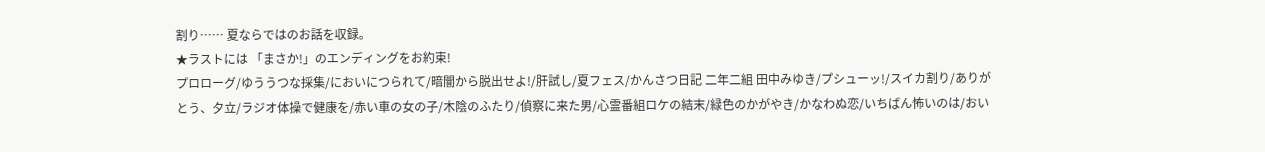割り…… 夏ならではのお話を収録。
★ラストには 「まさか!」のエンディングをお約束!
プロローグ/ゆううつな採集/においにつられて/暗闇から脱出せよ!/肝試し/夏フェス/かんさつ日記 二年二組 田中みゆき/プシューッ!/スイカ割り/ありがとう、夕立/ラジオ体操で健康を/赤い車の女の子/木陰のふたり/偵察に来た男/心霊番組ロケの結末/緑色のかがやき/かなわぬ恋/いちばん怖いのは/おい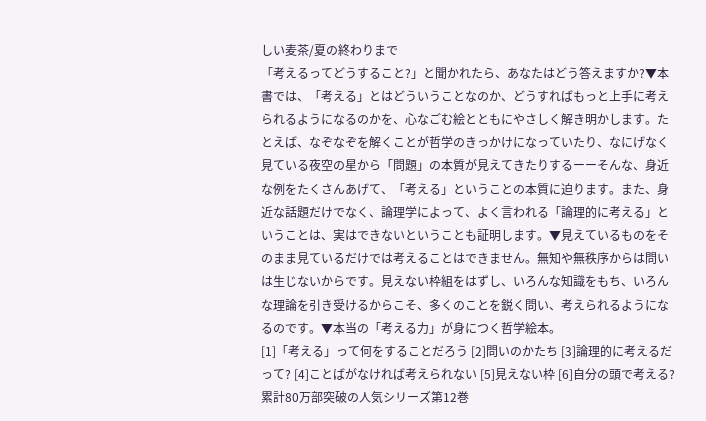しい麦茶/夏の終わりまで
「考えるってどうすること?」と聞かれたら、あなたはどう答えますか?▼本書では、「考える」とはどういうことなのか、どうすればもっと上手に考えられるようになるのかを、心なごむ絵とともにやさしく解き明かします。たとえば、なぞなぞを解くことが哲学のきっかけになっていたり、なにげなく見ている夜空の星から「問題」の本質が見えてきたりするーーそんな、身近な例をたくさんあげて、「考える」ということの本質に迫ります。また、身近な話題だけでなく、論理学によって、よく言われる「論理的に考える」ということは、実はできないということも証明します。▼見えているものをそのまま見ているだけでは考えることはできません。無知や無秩序からは問いは生じないからです。見えない枠組をはずし、いろんな知識をもち、いろんな理論を引き受けるからこそ、多くのことを鋭く問い、考えられるようになるのです。▼本当の「考える力」が身につく哲学絵本。
[1]「考える」って何をすることだろう [2]問いのかたち [3]論理的に考えるだって? [4]ことばがなければ考えられない [5]見えない枠 [6]自分の頭で考える?
累計80万部突破の人気シリーズ第12巻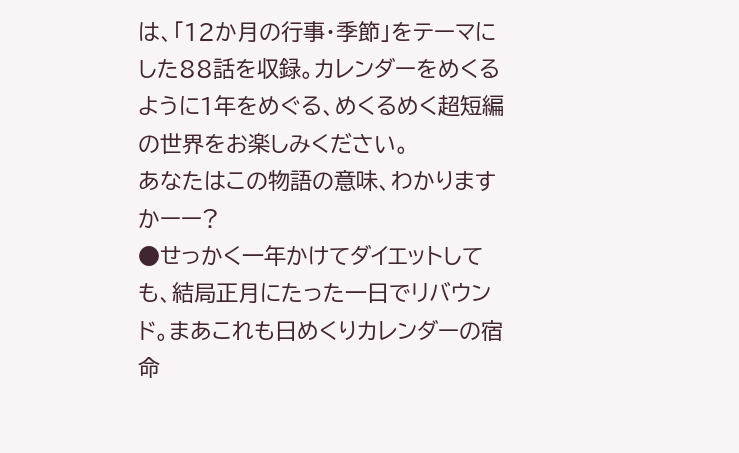は、「12か月の行事・季節」をテーマにした88話を収録。カレンダーをめくるように1年をめぐる、めくるめく超短編の世界をお楽しみください。
あなたはこの物語の意味、わかりますかーー?
●せっかく一年かけてダイエットしても、結局正月にたった一日でリバウンド。まあこれも日めくりカレンダーの宿命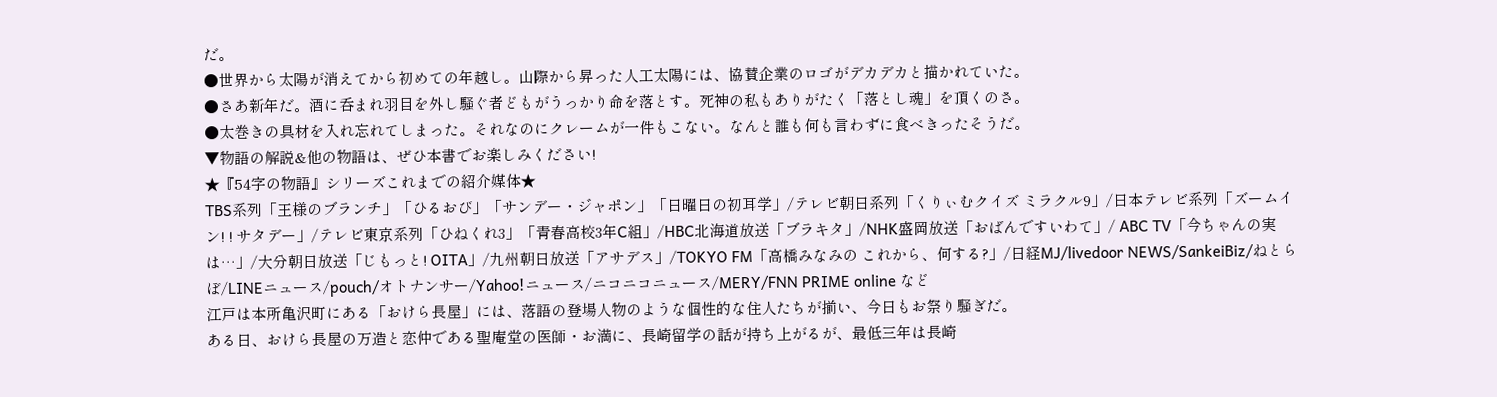だ。
●世界から太陽が消えてから初めての年越し。山際から昇った人工太陽には、協賛企業のロゴがデカデカと描かれていた。
●さあ新年だ。酒に呑まれ羽目を外し騒ぐ者どもがうっかり命を落とす。死神の私もありがたく「落とし魂」を頂くのさ。
●太巻きの具材を入れ忘れてしまった。それなのにクレームが一件もこない。なんと誰も何も言わずに食べきったそうだ。
▼物語の解説&他の物語は、ぜひ本書でお楽しみください!
★『54字の物語』シリーズこれまでの紹介媒体★
TBS系列「王様のブランチ」「ひるおび」「サンデー・ジャポン」「日曜日の初耳学」/テレビ朝日系列「くりぃむクイズ ミラクル9」/日本テレビ系列「ズームイン! ! サタデー」/テレビ東京系列「ひねくれ3」「青春高校3年C組」/HBC北海道放送「ブラキタ」/NHK盛岡放送「おばんですいわて」/ ABC TV「今ちゃんの実は…」/大分朝日放送「じもっと! OITA」/九州朝日放送「アサデス」/TOKYO FM「高橋みなみの これから、何する?」/日経MJ/livedoor NEWS/SankeiBiz/ねとらぼ/LINEニュース/pouch/オトナンサー/Yahoo!ニュース/ニコニコニュース/MERY/FNN PRIME online など
江戸は本所亀沢町にある「おけら長屋」には、落語の登場人物のような個性的な住人たちが揃い、今日もお祭り騒ぎだ。
ある日、おけら長屋の万造と恋仲である聖庵堂の医師・お満に、長崎留学の話が持ち上がるが、最低三年は長崎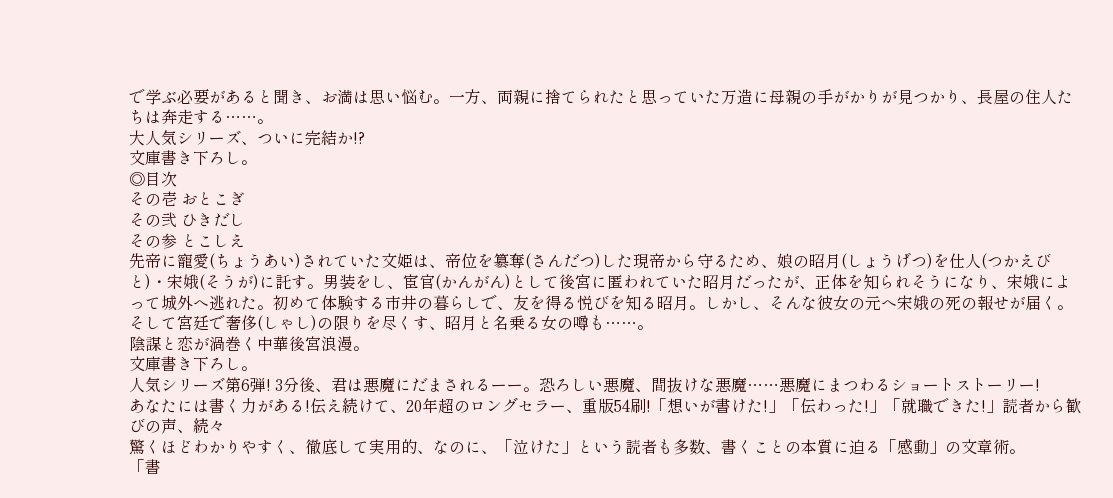で学ぶ必要があると聞き、お満は思い悩む。一方、両親に捨てられたと思っていた万造に母親の手がかりが見つかり、長屋の住人たちは奔走する……。
大人気シリーズ、ついに完結か!?
文庫書き下ろし。
◎目次
その壱 おとこぎ
その弐 ひきだし
その参 とこしえ
先帝に寵愛(ちょうあい)されていた文姫は、帝位を簒奪(さんだつ)した現帝から守るため、娘の昭月(しょうげつ)を仕人(つかえびと)・宋娥(そうが)に託す。男装をし、宦官(かんがん)として後宮に匿われていた昭月だったが、正体を知られそうになり、宋娥によって城外へ逃れた。初めて体験する市井の暮らしで、友を得る悦びを知る昭月。しかし、そんな彼女の元へ宋娥の死の報せが届く。そして宮廷で奢侈(しゃし)の限りを尽くす、昭月と名乗る女の噂も……。
陰謀と恋が渦巻く中華後宮浪漫。
文庫書き下ろし。
人気シリーズ第6弾! 3分後、君は悪魔にだまされるーー。恐ろしい悪魔、間抜けな悪魔……悪魔にまつわるショートストーリー!
あなたには書く力がある!伝え続けて、20年超のロングセラー、重版54刷!「想いが書けた!」「伝わった!」「就職できた!」読者から歓びの声、続々
驚くほどわかりやすく、徹底して実用的、なのに、「泣けた」という読者も多数、書くことの本質に迫る「感動」の文章術。
「書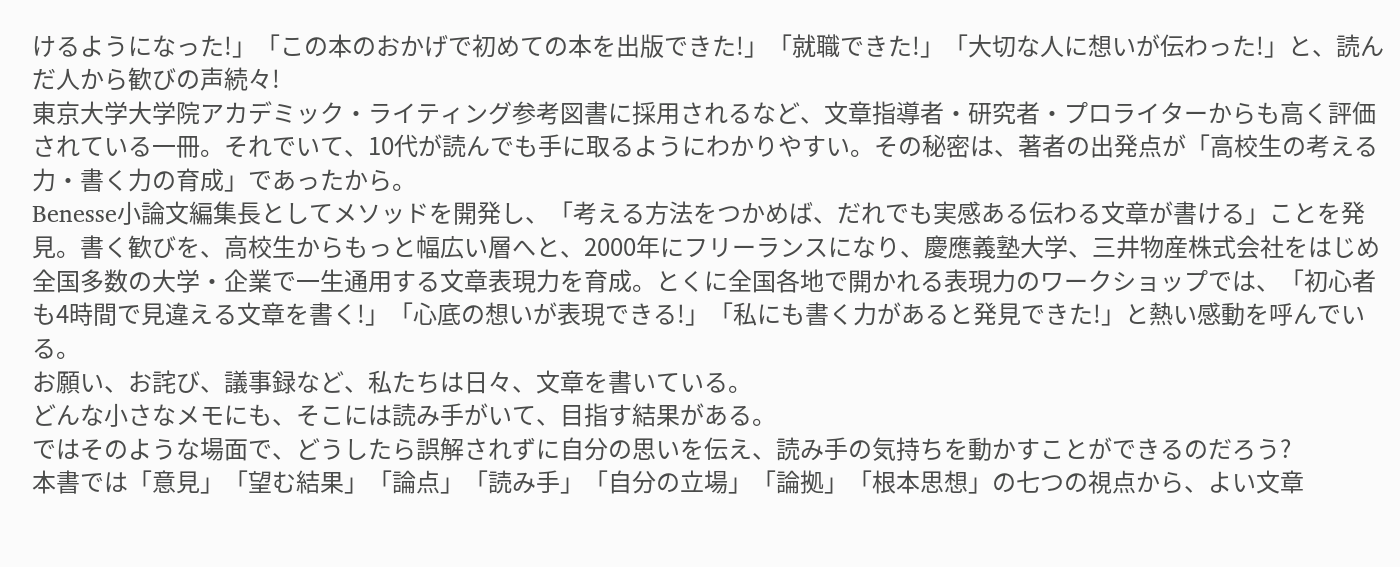けるようになった!」「この本のおかげで初めての本を出版できた!」「就職できた!」「大切な人に想いが伝わった!」と、読んだ人から歓びの声続々!
東京大学大学院アカデミック・ライティング参考図書に採用されるなど、文章指導者・研究者・プロライターからも高く評価されている一冊。それでいて、10代が読んでも手に取るようにわかりやすい。その秘密は、著者の出発点が「高校生の考える力・書く力の育成」であったから。
Benesse小論文編集長としてメソッドを開発し、「考える方法をつかめば、だれでも実感ある伝わる文章が書ける」ことを発見。書く歓びを、高校生からもっと幅広い層へと、2000年にフリーランスになり、慶應義塾大学、三井物産株式会社をはじめ全国多数の大学・企業で一生通用する文章表現力を育成。とくに全国各地で開かれる表現力のワークショップでは、「初心者も4時間で見違える文章を書く!」「心底の想いが表現できる!」「私にも書く力があると発見できた!」と熱い感動を呼んでいる。
お願い、お詫び、議事録など、私たちは日々、文章を書いている。
どんな小さなメモにも、そこには読み手がいて、目指す結果がある。
ではそのような場面で、どうしたら誤解されずに自分の思いを伝え、読み手の気持ちを動かすことができるのだろう?
本書では「意見」「望む結果」「論点」「読み手」「自分の立場」「論拠」「根本思想」の七つの視点から、よい文章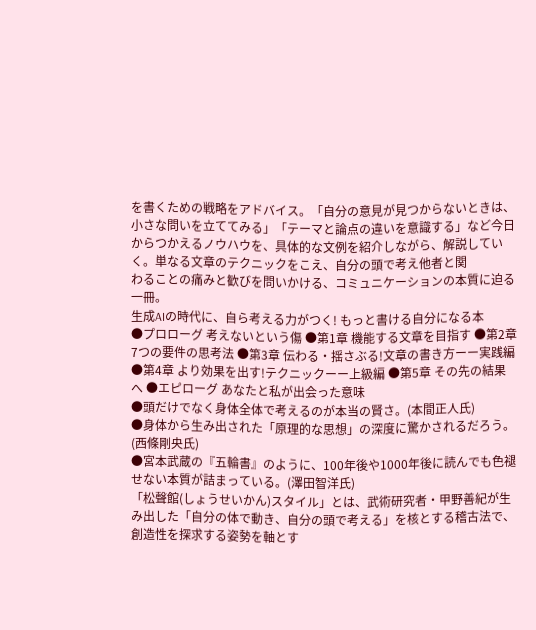を書くための戦略をアドバイス。「自分の意見が見つからないときは、小さな問いを立ててみる」「テーマと論点の違いを意識する」など今日からつかえるノウハウを、具体的な文例を紹介しながら、解説していく。単なる文章のテクニックをこえ、自分の頭で考え他者と関
わることの痛みと歓びを問いかける、コミュニケーションの本質に迫る一冊。
生成AIの時代に、自ら考える力がつく! もっと書ける自分になる本
●プロローグ 考えないという傷 ●第1章 機能する文章を目指す ●第2章 7つの要件の思考法 ●第3章 伝わる・揺さぶる!文章の書き方ーー実践編 ●第4章 より効果を出す!テクニックーー上級編 ●第5章 その先の結果へ ●エピローグ あなたと私が出会った意味
●頭だけでなく身体全体で考えるのが本当の賢さ。(本間正人氏)
●身体から生み出された「原理的な思想」の深度に驚かされるだろう。(西條剛央氏)
●宮本武蔵の『五輪書』のように、100年後や1000年後に読んでも色褪せない本質が詰まっている。(澤田智洋氏)
「松聲館(しょうせいかん)スタイル」とは、武術研究者・甲野善紀が生み出した「自分の体で動き、自分の頭で考える」を核とする稽古法で、創造性を探求する姿勢を軸とす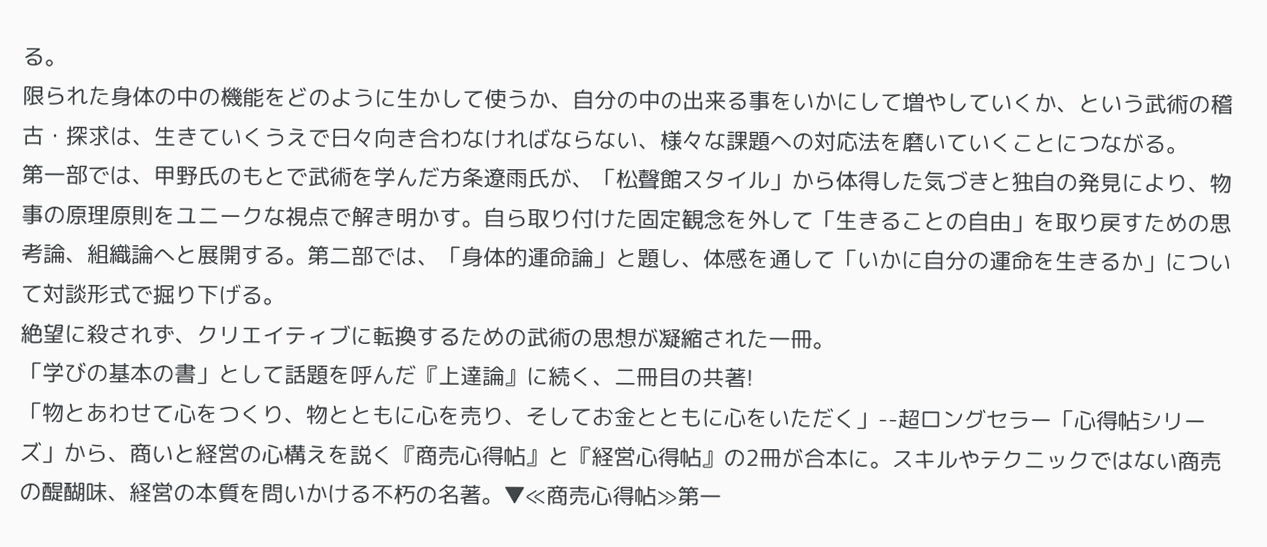る。
限られた身体の中の機能をどのように生かして使うか、自分の中の出来る事をいかにして増やしていくか、という武術の稽古・探求は、生きていくうえで日々向き合わなければならない、様々な課題への対応法を磨いていくことにつながる。
第一部では、甲野氏のもとで武術を学んだ方条遼雨氏が、「松聲館スタイル」から体得した気づきと独自の発見により、物事の原理原則をユニークな視点で解き明かす。自ら取り付けた固定観念を外して「生きることの自由」を取り戻すための思考論、組織論へと展開する。第二部では、「身体的運命論」と題し、体感を通して「いかに自分の運命を生きるか」について対談形式で掘り下げる。
絶望に殺されず、クリエイティブに転換するための武術の思想が凝縮された一冊。
「学びの基本の書」として話題を呼んだ『上達論』に続く、二冊目の共著!
「物とあわせて心をつくり、物とともに心を売り、そしてお金とともに心をいただく」--超ロングセラー「心得帖シリーズ」から、商いと経営の心構えを説く『商売心得帖』と『経営心得帖』の2冊が合本に。スキルやテクニックではない商売の醍醐味、経営の本質を問いかける不朽の名著。▼≪商売心得帖≫第一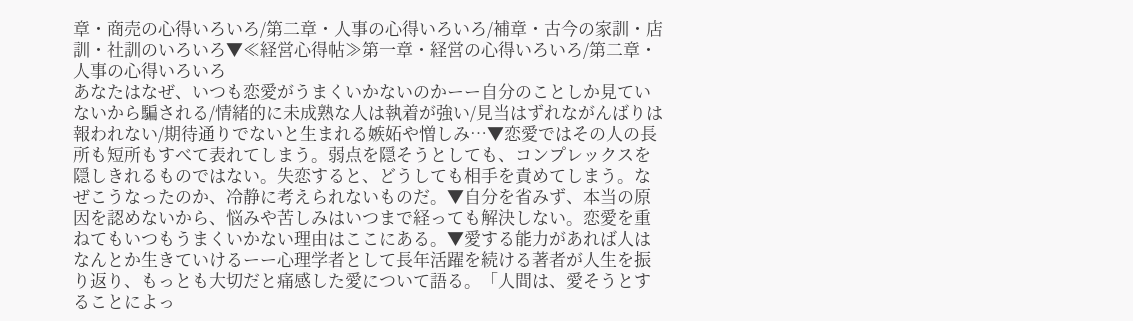章・商売の心得いろいろ/第二章・人事の心得いろいろ/補章・古今の家訓・店訓・社訓のいろいろ▼≪経営心得帖≫第一章・経営の心得いろいろ/第二章・人事の心得いろいろ
あなたはなぜ、いつも恋愛がうまくいかないのかーー自分のことしか見ていないから騙される/情緒的に未成熟な人は執着が強い/見当はずれながんばりは報われない/期待通りでないと生まれる嫉妬や憎しみ…▼恋愛ではその人の長所も短所もすべて表れてしまう。弱点を隠そうとしても、コンプレックスを隠しきれるものではない。失恋すると、どうしても相手を責めてしまう。なぜこうなったのか、冷静に考えられないものだ。▼自分を省みず、本当の原因を認めないから、悩みや苦しみはいつまで経っても解決しない。恋愛を重ねてもいつもうまくいかない理由はここにある。▼愛する能力があれば人はなんとか生きていけるーー心理学者として長年活躍を続ける著者が人生を振り返り、もっとも大切だと痛感した愛について語る。「人間は、愛そうとすることによっ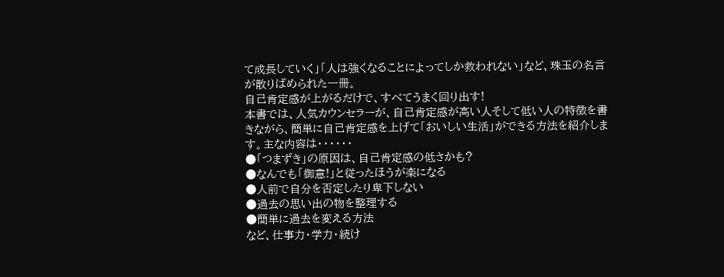て成長していく」「人は強くなることによってしか救われない」など、珠玉の名言が散りばめられた一冊。
自己肯定感が上がるだけで、すべてうまく回り出す!
本書では、人気カウンセラーが、自己肯定感が高い人そして低い人の特徴を書きながら、簡単に自己肯定感を上げて「おいしい生活」ができる方法を紹介します。主な内容は・・・・・・
●「つまずき」の原因は、自己肯定感の低さかも?
●なんでも「御意!」と従ったほうが楽になる
●人前で自分を否定したり卑下しない
●過去の思い出の物を整理する
●簡単に過去を変える方法
など、仕事力・学力・続け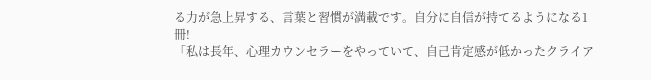る力が急上昇する、言葉と習慣が満載です。自分に自信が持てるようになる1冊!
「私は長年、心理カウンセラーをやっていて、自己肯定感が低かったクライア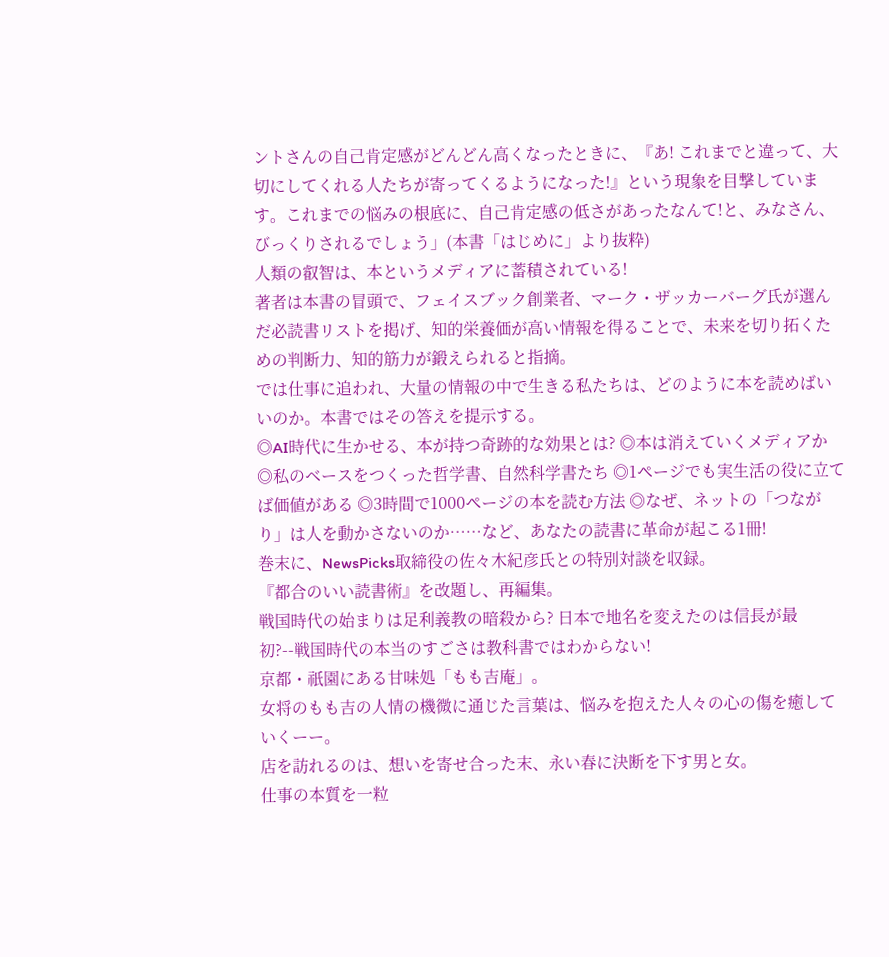ントさんの自己肯定感がどんどん高くなったときに、『あ! これまでと違って、大切にしてくれる人たちが寄ってくるようになった!』という現象を目撃しています。これまでの悩みの根底に、自己肯定感の低さがあったなんて!と、みなさん、びっくりされるでしょう」(本書「はじめに」より抜粋)
人類の叡智は、本というメディアに蓄積されている!
著者は本書の冒頭で、フェイスブック創業者、マーク・ザッカーバーグ氏が選んだ必読書リストを掲げ、知的栄養価が高い情報を得ることで、未来を切り拓くための判断力、知的筋力が鍛えられると指摘。
では仕事に追われ、大量の情報の中で生きる私たちは、どのように本を読めばいいのか。本書ではその答えを提示する。
◎AI時代に生かせる、本が持つ奇跡的な効果とは? ◎本は消えていくメディアか ◎私のベースをつくった哲学書、自然科学書たち ◎1ページでも実生活の役に立てば価値がある ◎3時間で1000ページの本を読む方法 ◎なぜ、ネットの「つながり」は人を動かさないのか……など、あなたの読書に革命が起こる1冊!
巻末に、NewsPicks取締役の佐々木紀彦氏との特別対談を収録。
『都合のいい読書術』を改題し、再編集。
戦国時代の始まりは足利義教の暗殺から? 日本で地名を変えたのは信長が最初?--戦国時代の本当のすごさは教科書ではわからない!
京都・祇園にある甘味処「もも吉庵」。
女将のもも吉の人情の機微に通じた言葉は、悩みを抱えた人々の心の傷を癒していくーー。
店を訪れるのは、想いを寄せ合った末、永い春に決断を下す男と女。
仕事の本質を一粒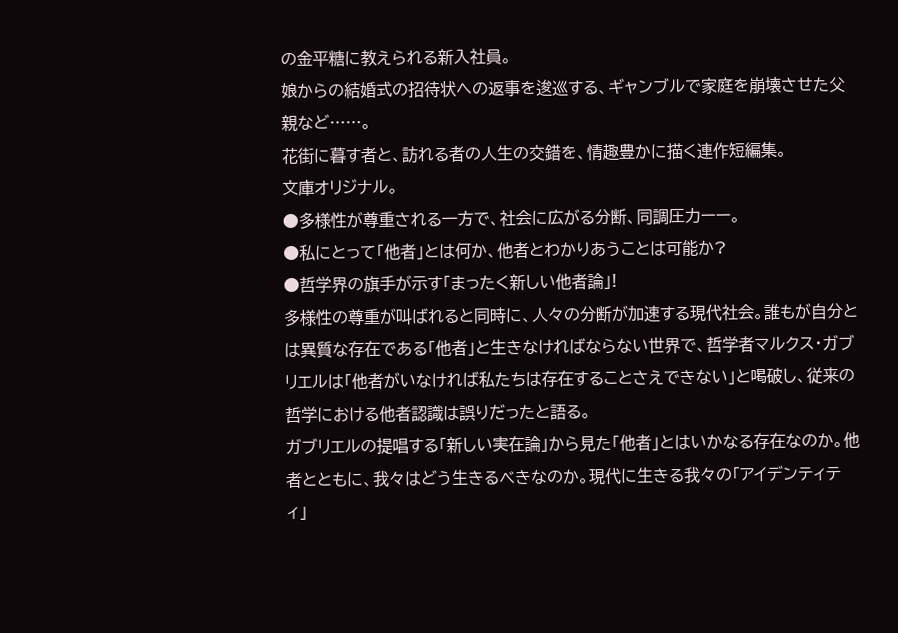の金平糖に教えられる新入社員。
娘からの結婚式の招待状への返事を逡巡する、ギャンブルで家庭を崩壊させた父親など……。
花街に暮す者と、訪れる者の人生の交錯を、情趣豊かに描く連作短編集。
文庫オリジナル。
●多様性が尊重される一方で、社会に広がる分断、同調圧力ーー。
●私にとって「他者」とは何か、他者とわかりあうことは可能か?
●哲学界の旗手が示す「まったく新しい他者論」!
多様性の尊重が叫ばれると同時に、人々の分断が加速する現代社会。誰もが自分とは異質な存在である「他者」と生きなければならない世界で、哲学者マルクス・ガブリエルは「他者がいなければ私たちは存在することさえできない」と喝破し、従来の哲学における他者認識は誤りだったと語る。
ガブリエルの提唱する「新しい実在論」から見た「他者」とはいかなる存在なのか。他者とともに、我々はどう生きるべきなのか。現代に生きる我々の「アイデンティティ」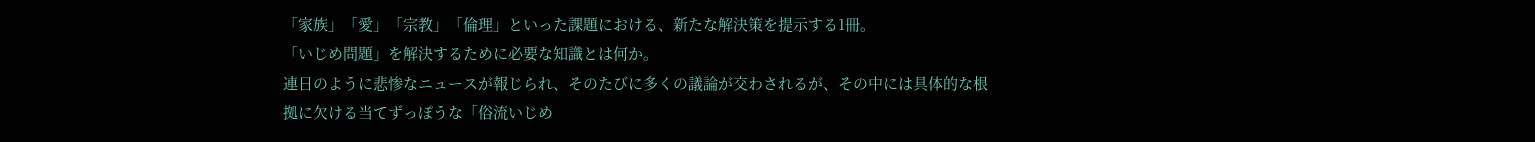「家族」「愛」「宗教」「倫理」といった課題における、新たな解決策を提示する1冊。
「いじめ問題」を解決するために必要な知識とは何か。
連日のように悲惨なニュースが報じられ、そのたびに多くの議論が交わされるが、その中には具体的な根拠に欠ける当てずっぽうな「俗流いじめ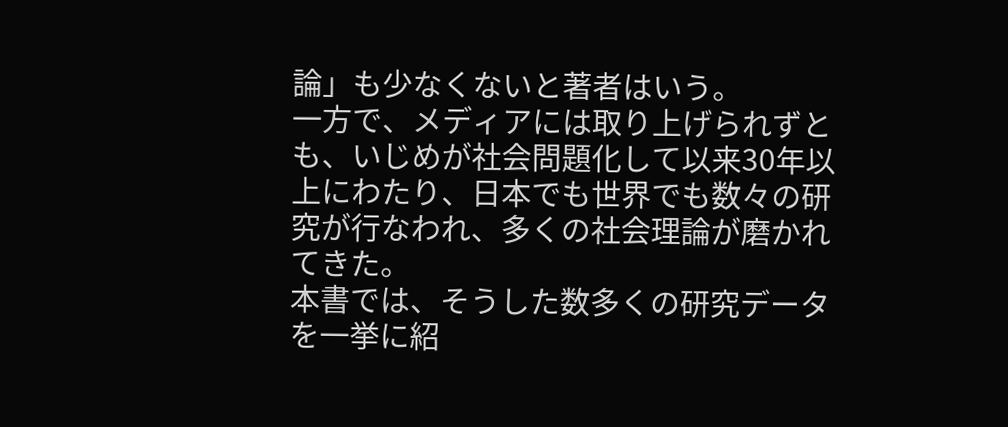論」も少なくないと著者はいう。
一方で、メディアには取り上げられずとも、いじめが社会問題化して以来30年以上にわたり、日本でも世界でも数々の研究が行なわれ、多くの社会理論が磨かれてきた。
本書では、そうした数多くの研究データを一挙に紹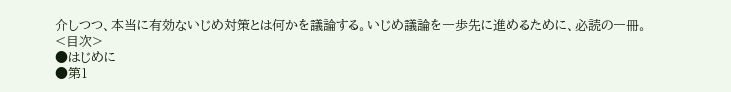介しつつ、本当に有効ないじめ対策とは何かを議論する。いじめ議論を一歩先に進めるために、必読の一冊。
<目次>
●はじめに
●第1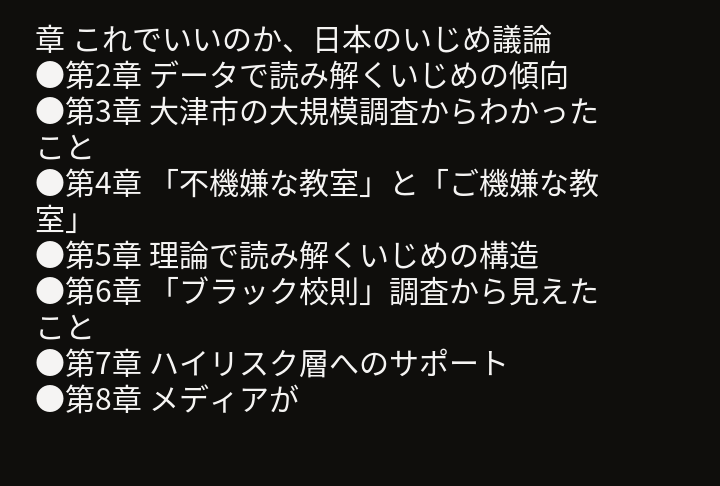章 これでいいのか、日本のいじめ議論
●第2章 データで読み解くいじめの傾向
●第3章 大津市の大規模調査からわかったこと
●第4章 「不機嫌な教室」と「ご機嫌な教室」
●第5章 理論で読み解くいじめの構造
●第6章 「ブラック校則」調査から見えたこと
●第7章 ハイリスク層へのサポート
●第8章 メディアが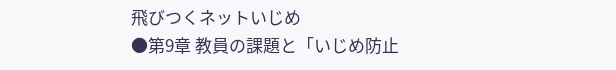飛びつくネットいじめ
●第9章 教員の課題と「いじめ防止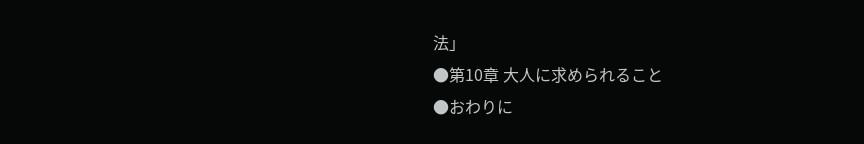法」
●第10章 大人に求められること
●おわりに